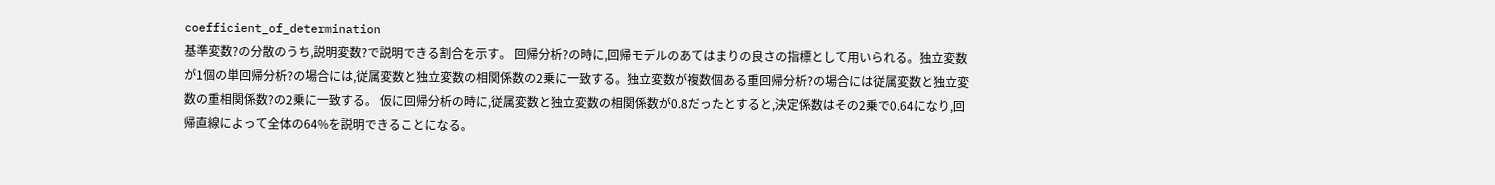coefficient_of_determination
基準変数?の分散のうち,説明変数?で説明できる割合を示す。 回帰分析?の時に,回帰モデルのあてはまりの良さの指標として用いられる。独立変数が1個の単回帰分析?の場合には,従属変数と独立変数の相関係数の2乗に一致する。独立変数が複数個ある重回帰分析?の場合には従属変数と独立変数の重相関係数?の2乗に一致する。 仮に回帰分析の時に,従属変数と独立変数の相関係数が0.8だったとすると,決定係数はその2乗で0.64になり,回帰直線によって全体の64%を説明できることになる。